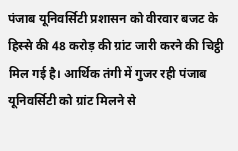पंजाब यूनिवर्सिटी प्रशासन को वीरवार बजट के हिस्से की 48 करोड़ की ग्रांट जारी करने की चिट्ठी मिल गई है। आर्थिक तंगी में गुजर रही पंजाब यूनिवर्सिटी को ग्रांट मिलने से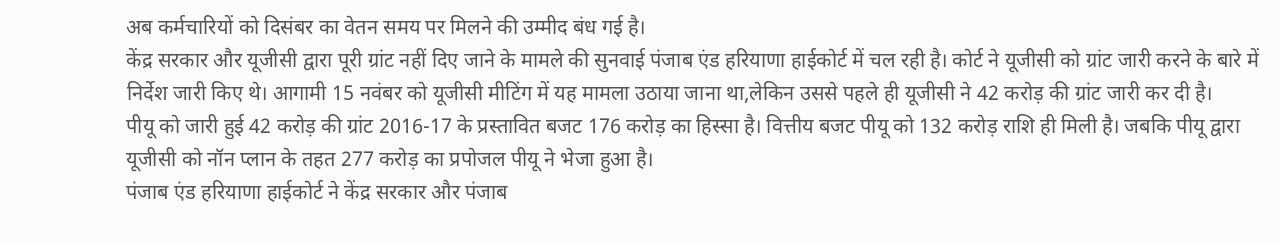अब कर्मचारियों को दिसंबर का वेतन समय पर मिलने की उम्मीद बंध गई है।
केंद्र सरकार और यूजीसी द्वारा पूरी ग्रांट नहीं दिए जाने के मामले की सुनवाई पंजाब एंड हरियाणा हाईकोर्ट में चल रही है। कोर्ट ने यूजीसी को ग्रांट जारी करने के बारे में निर्देश जारी किए थे। आगामी 15 नवंबर को यूजीसी मीटिंग में यह मामला उठाया जाना था,लेकिन उससे पहले ही यूजीसी ने 42 करोड़ की ग्रांट जारी कर दी है।
पीयू को जारी हुई 42 करोड़ की ग्रांट 2016-17 के प्रस्तावित बजट 176 करोड़ का हिस्सा है। वित्तीय बजट पीयू को 132 करोड़ राशि ही मिली है। जबकि पीयू द्वारा यूजीसी को नॉन प्लान के तहत 277 करोड़ का प्रपोजल पीयू ने भेजा हुआ है।
पंजाब एंड हरियाणा हाईकोर्ट ने केंद्र सरकार और पंजाब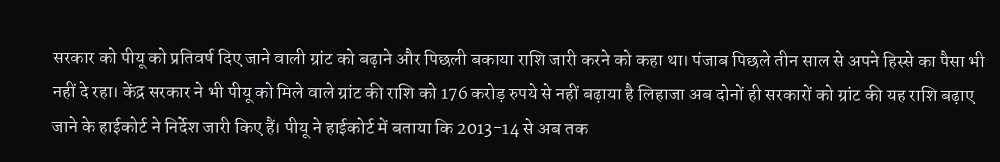सरकार को पीयू को प्रतिवर्ष दिए जाने वाली ग्रांट को बढ़ाने और पिछली बकाया राशि जारी करने को कहा था। पंजाब पिछले तीन साल से अपने हिस्से का पैसा भी नहीं दे रहा। केंद्र सरकार ने भी पीयू को मिले वाले ग्रांट की राशि को 176 करोड़ रुपये से नहीं बढ़ाया है लिहाजा अब दोनों ही सरकारों को ग्रांट की यह राशि बढ़ाए जाने के हाईकोर्ट ने निर्देश जारी किए हैं। पीयू ने हाईकोर्ट में बताया कि 2013-14 से अब तक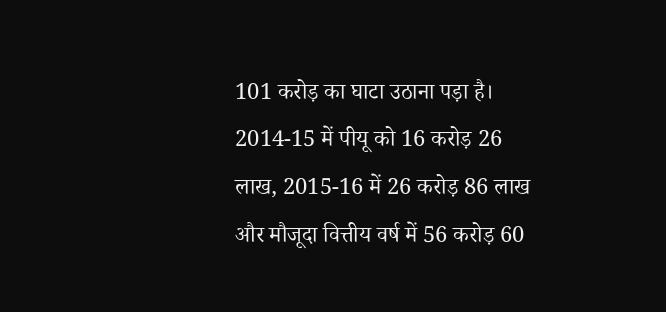101 करोड़ का घाटा उठाना पड़ा है। 2014-15 में पीयू को 16 करोड़ 26 लाख, 2015-16 में 26 करोड़ 86 लाख और मौजूदा वित्तीय वर्ष में 56 करोड़ 60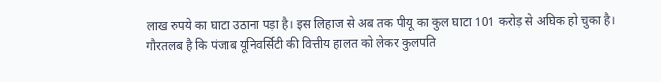लाख रुपये का घाटा उठाना पड़ा है। इस लिहाज से अब तक पीयू का कुल घाटा 101 करोड़ से अघिक हो चुका है।
गौरतलब है कि पंजाब यूनिवर्सिटी की वित्तीय हालत को लेकर कुलपति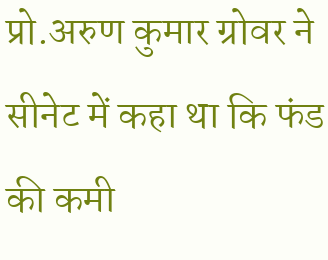प्रो.अरुण कुमार ग्रोवर ने सीनेट में कहा था कि फंड की कमी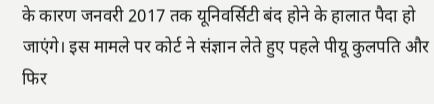के कारण जनवरी 2017 तक यूनिवर्सिटी बंद होने के हालात पैदा हो जाएंगे। इस मामले पर कोर्ट ने संज्ञान लेते हुए पहले पीयू कुलपति और फिर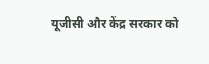यूजीसी और केंद्र सरकार को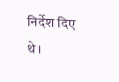निर्देश दिए थे।